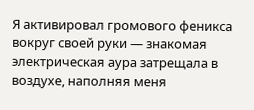Я активировал громового феникса вокруг своей руки — знакомая электрическая аура затрещала в воздухе, наполняя меня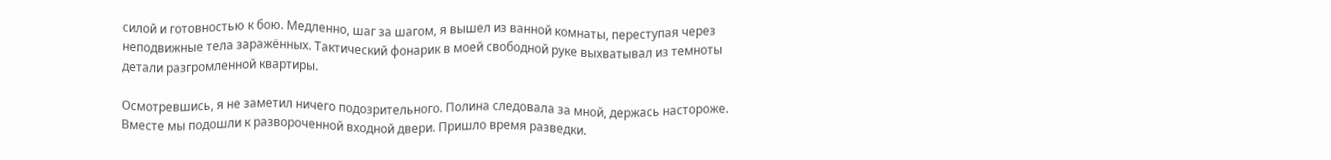силой и готовностью к бою. Медленно, шаг за шагом, я вышел из ванной комнаты, переступая через неподвижные тела заражённых. Тактический фонарик в моей свободной руке выхватывал из темноты детали разгромленной квартиры.

Осмотревшись, я не заметил ничего подозрительного. Полина следовала за мной, держась настороже. Вместе мы подошли к развороченной входной двери. Пришло время разведки.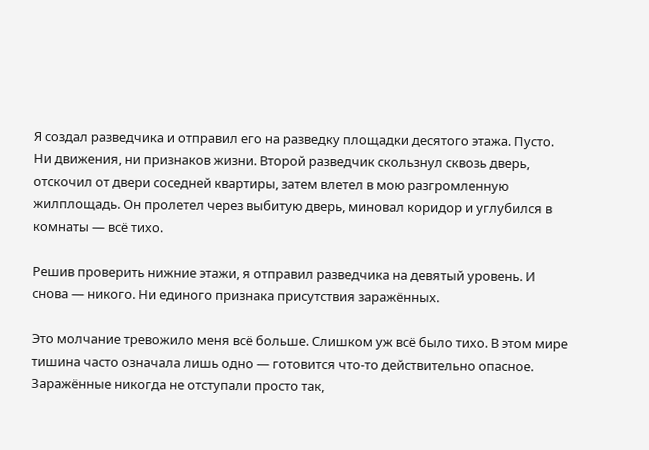Я создал разведчика и отправил его на разведку площадки десятого этажа. Пусто. Ни движения, ни признаков жизни. Второй разведчик скользнул сквозь дверь, отскочил от двери соседней квартиры, затем влетел в мою разгромленную жилплощадь. Он пролетел через выбитую дверь, миновал коридор и углубился в комнаты — всё тихо.

Решив проверить нижние этажи, я отправил разведчика на девятый уровень. И снова — никого. Ни единого признака присутствия заражённых.

Это молчание тревожило меня всё больше. Слишком уж всё было тихо. В этом мире тишина часто означала лишь одно — готовится что-то действительно опасное. Заражённые никогда не отступали просто так,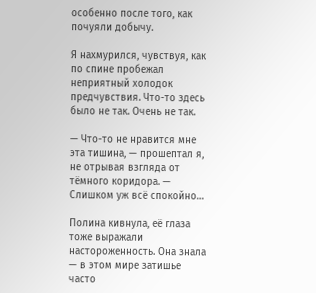особенно после того, как почуяли добычу.

Я нахмурился, чувствуя, как по спине пробежал неприятный холодок предчувствия. Что-то здесь было не так. Очень не так.

— Что-то не нравится мне эта тишина, — прошептал я, не отрывая взгляда от тёмного коридора. — Слишком уж всё спокойно…

Полина кивнула, её глаза тоже выражали настороженность. Она знала — в этом мире затишье часто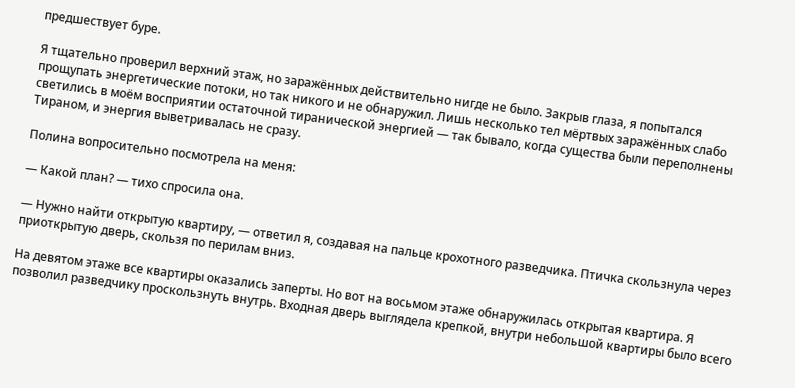предшествует буре.

Я тщательно проверил верхний этаж, но заражённых действительно нигде не было. Закрыв глаза, я попытался прощупать энергетические потоки, но так никого и не обнаружил. Лишь несколько тел мёртвых заражённых слабо светились в моём восприятии остаточной тиранической энергией — так бывало, когда существа были переполнены Тираном, и энергия выветривалась не сразу.

Полина вопросительно посмотрела на меня:

— Какой план? — тихо спросила она.

— Нужно найти открытую квартиру, — ответил я, создавая на пальце крохотного разведчика. Птичка скользнула через приоткрытую дверь, скользя по перилам вниз.

На девятом этаже все квартиры оказались заперты. Но вот на восьмом этаже обнаружилась открытая квартира. Я позволил разведчику проскользнуть внутрь. Входная дверь выглядела крепкой, внутри небольшой квартиры было всего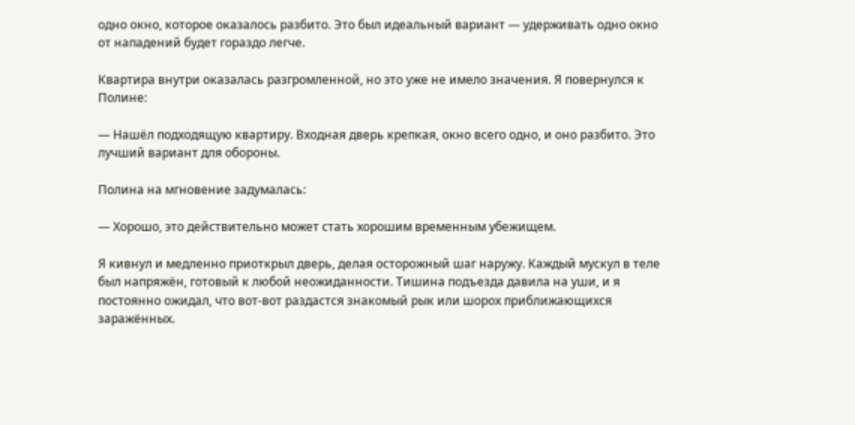одно окно, которое оказалось разбито. Это был идеальный вариант — удерживать одно окно от нападений будет гораздо легче.

Квартира внутри оказалась разгромленной, но это уже не имело значения. Я повернулся к Полине:

— Нашёл подходящую квартиру. Входная дверь крепкая, окно всего одно, и оно разбито. Это лучший вариант для обороны.

Полина на мгновение задумалась:

— Хорошо, это действительно может стать хорошим временным убежищем.

Я кивнул и медленно приоткрыл дверь, делая осторожный шаг наружу. Каждый мускул в теле был напряжён, готовый к любой неожиданности. Тишина подъезда давила на уши, и я постоянно ожидал, что вот-вот раздастся знакомый рык или шорох приближающихся заражённых.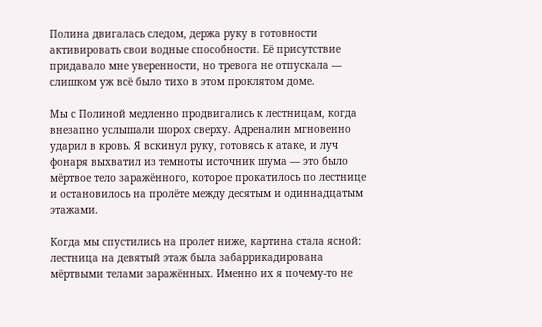Полина двигалась следом, держа руку в готовности активировать свои водные способности. Её присутствие придавало мне уверенности, но тревога не отпускала — слишком уж всё было тихо в этом проклятом доме.

Мы с Полиной медленно продвигались к лестницам, когда внезапно услышали шорох сверху. Адреналин мгновенно ударил в кровь. Я вскинул руку, готовясь к атаке, и луч фонаря выхватил из темноты источник шума — это было мёртвое тело заражённого, которое прокатилось по лестнице и остановилось на пролёте между десятым и одиннадцатым этажами.

Когда мы спустились на пролет ниже, картина стала ясной: лестница на девятый этаж была забаррикадирована мёртвыми телами заражённых. Именно их я почему-то не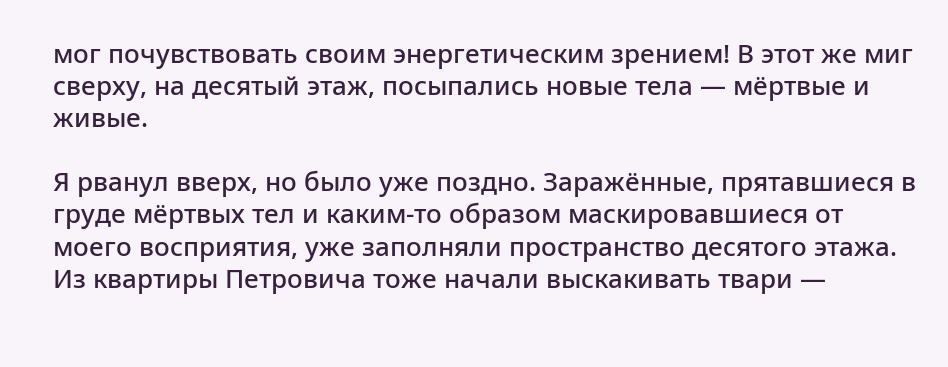мог почувствовать своим энергетическим зрением! В этот же миг сверху, на десятый этаж, посыпались новые тела — мёртвые и живые.

Я рванул вверх, но было уже поздно. Заражённые, прятавшиеся в груде мёртвых тел и каким-то образом маскировавшиеся от моего восприятия, уже заполняли пространство десятого этажа. Из квартиры Петровича тоже начали выскакивать твари —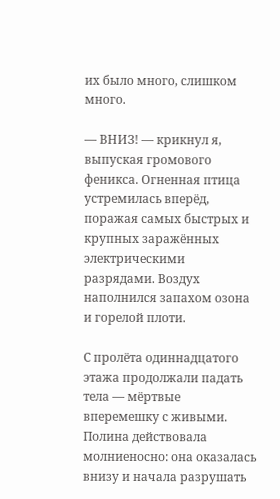их было много, слишком много.

— ВНИЗ! — крикнул я, выпуская громового феникса. Огненная птица устремилась вперёд, поражая самых быстрых и крупных заражённых электрическими разрядами. Воздух наполнился запахом озона и горелой плоти.

С пролёта одиннадцатого этажа продолжали падать тела — мёртвые вперемешку с живыми. Полина действовала молниеносно: она оказалась внизу и начала разрушать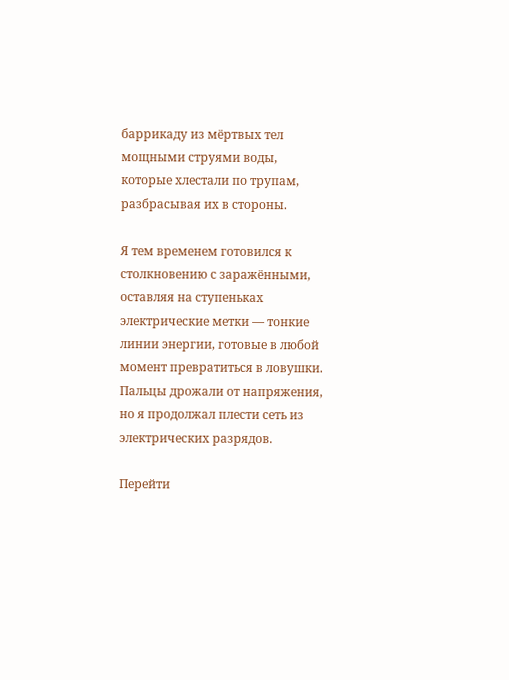баррикаду из мёртвых тел мощными струями воды, которые хлестали по трупам, разбрасывая их в стороны.

Я тем временем готовился к столкновению с заражёнными, оставляя на ступеньках электрические метки — тонкие линии энергии, готовые в любой момент превратиться в ловушки. Пальцы дрожали от напряжения, но я продолжал плести сеть из электрических разрядов.

Перейти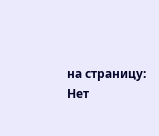на страницу:
Нет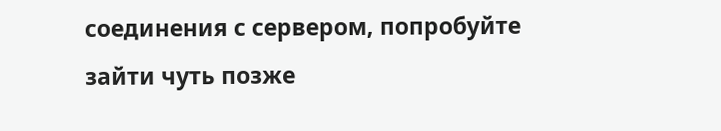соединения с сервером, попробуйте зайти чуть позже